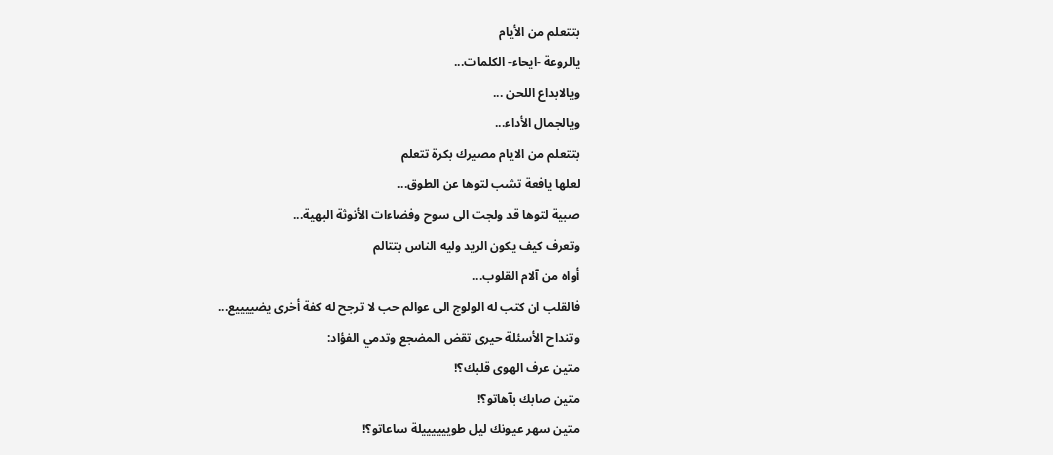بتتعلم من الأيام
يالروعة -ايحاء- الكلمات...
ويالابداع اللحن ...
ويالجمال الأداء...
بتتعلم من الايام مصيرك بكرة تتعلم
لعلها يافعة تشب لتوها عن الطوق...
صبية لتوها قد ولجت الى سوح وفضاءات الأنوثة البهية...
وتعرف كيف يكون الريد وليه الناس بتتالم
أواه من آلام القلوب...
فالقلب ان كتب له الولوج الى عوالم حب لا ترجح له كفة أخرى يضييييع...
وتنداح الأسئلة حيرى تقض المضجع وتدمي الفؤاد:
متين عرف الهوى قلبك؟!
متين صابك بآهاتو؟!
متين سهر عيونك ليل طوييييييلة ساعاتو؟!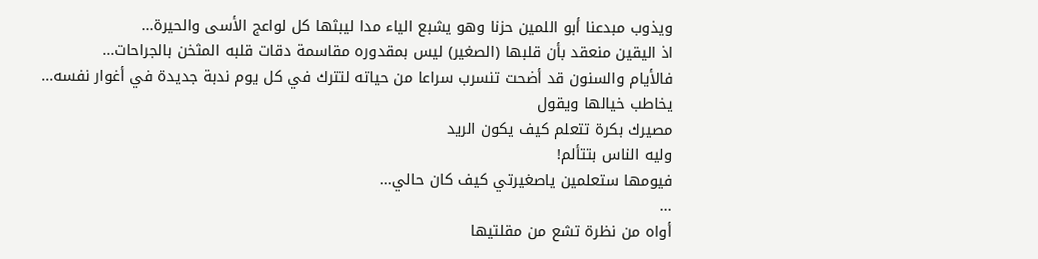ويذوب مبدعنا أبو اللمين حزنا وهو يشبع الياء مدا ليبثها كل لواعج الأسى والحيرة...
اذ اليقين منعقد بأن قلبها (الصغير) ليس بمقدوره مقاسمة دقات قلبه المثخن بالجراحات...
فالأيام والسنون قد أضحت تنسرب سراعا من حياته لتترك في كل يوم ندبة جديدة في أغوار نفسه...
يخاطب خيالها ويقول
مصيرك بكرة تتعلم كيف يكون الريد
وليه الناس بتتألم!
فيومها ستعلمين ياصغيرتي كيف كان حالي...
...
أواه من نظرة تشع من مقلتيها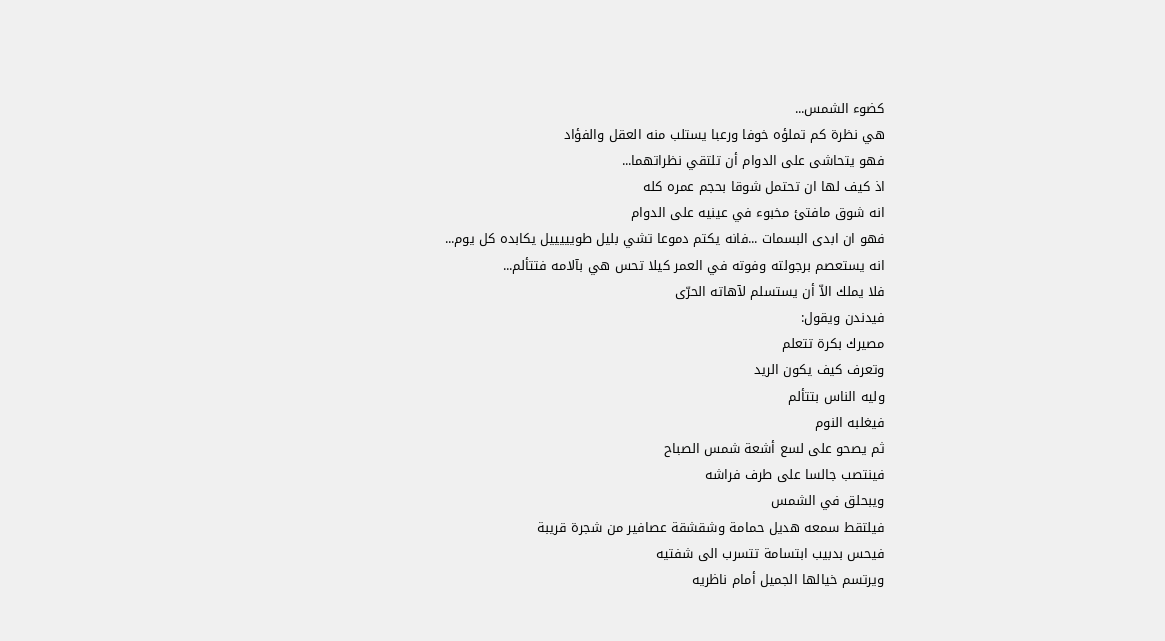كضوء الشمس...
هي نظرة كم تملؤه خوفا ورعبا يستلب منه العقل والفؤاد
فهو يتحاشى على الدوام أن تلتقي نظراتهما...
اذ كيف لها ان تحتمل شوقا بحجم عمره كله
انه شوق مافتئ مخبوء في عينيه على الدوام
فهو ان ابدى البسمات ...فانه يكتم دموعا تشي بليل طويييييل يكابده كل يوم...
انه يستعصم برجولته وفوته في العمر كيلا تحس هي بآلامه فتتألم...
فلا يملك الاّ أن يستسلم لآهاته الحرّى
فيدندن ويقول:
مصيرك بكرة تتعلم
وتعرف كيف يكون الريد
وليه الناس بتتألم
فيغلبه النوم
ثم يصحو على لسع أشعة شمس الصباح
فينتصب جالسا على طرف فراشه
ويبحلق في الشمس
فيلتقط سمعه هديل حمامة وشقشقة عصافير من شجرة قريبة
فيحس بدبيب ابتسامة تتسرب الى شفتيه
ويرتسم خيالها الجميل أمام ناظريه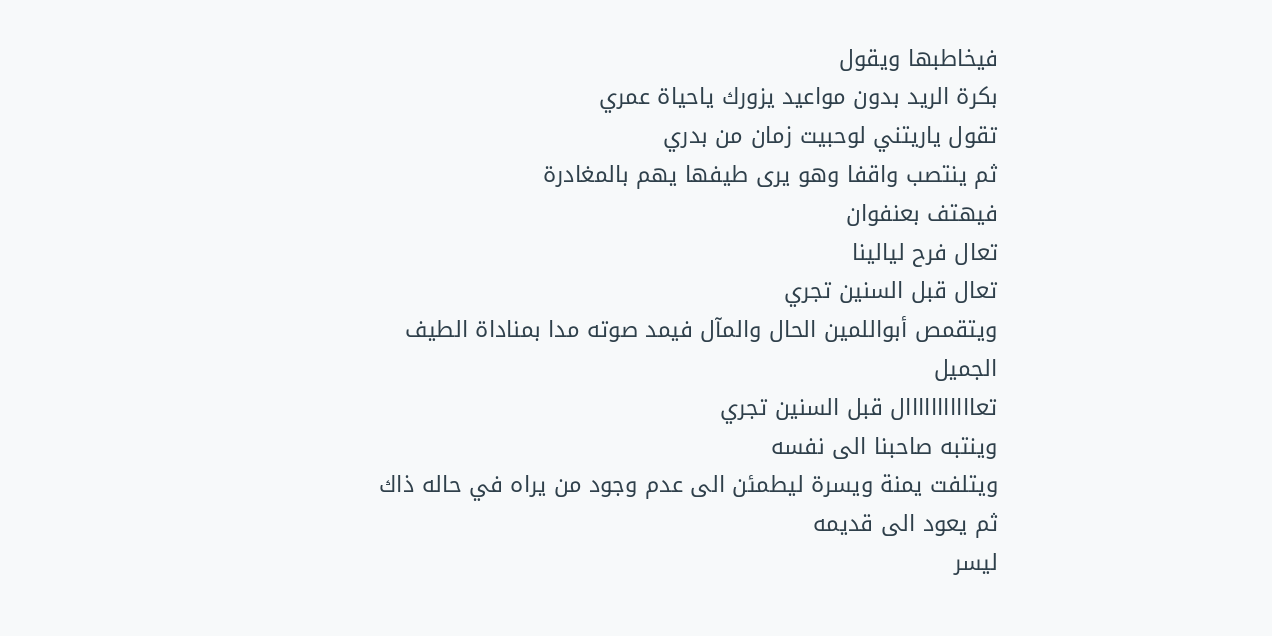فيخاطبها ويقول
بكرة الريد بدون مواعيد يزورك ياحياة عمري
تقول ياريتني لوحبيت زمان من بدري
ثم ينتصب واقفا وهو يرى طيفها يهم بالمغادرة
فيهتف بعنفوان
تعال فرح ليالينا
تعال قبل السنين تجري
ويتقمص أبواللمين الحال والمآل فيمد صوته مدا بمناداة الطيف الجميل
تعااااااااااال قبل السنين تجري
وينتبه صاحبنا الى نفسه
ويتلفت يمنة ويسرة ليطمئن الى عدم وجود من يراه في حاله ذاك
ثم يعود الى قديمه
ليسر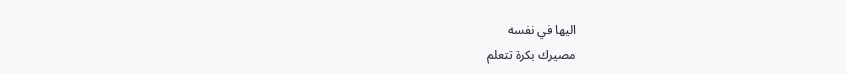اليها في نفسه
مصيرك بكرة تتعلم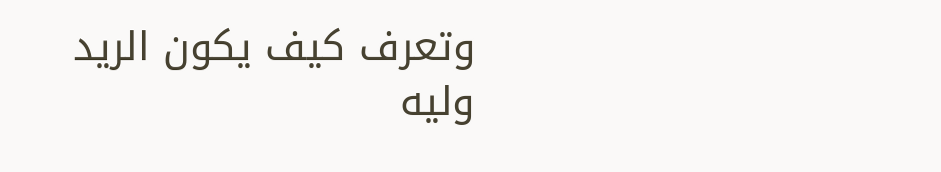وتعرف كيف يكون الريد
وليه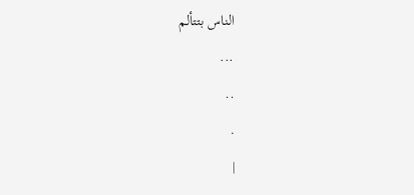الناس بتتألم
...
..
.
|